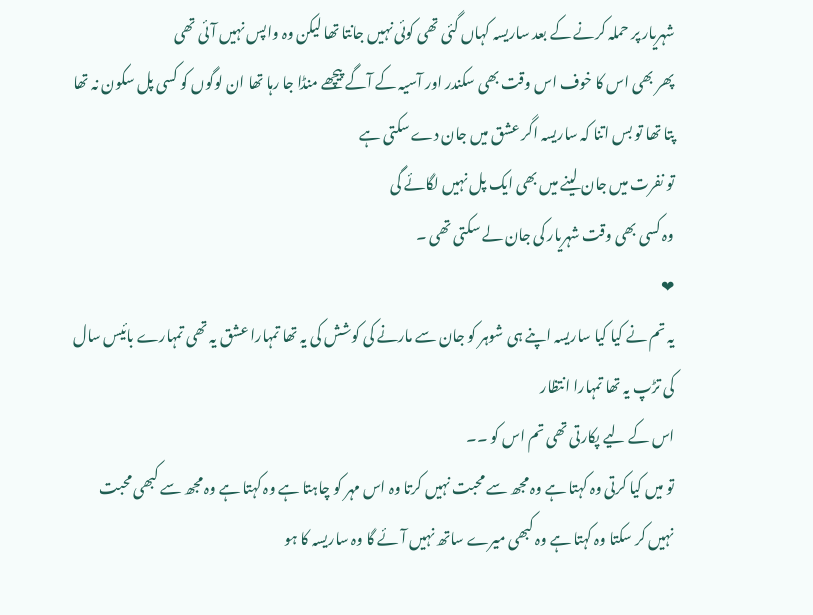شہریار پر حملہ کرنے کے بعد ساریسہ کہاں گئی تھی کوئی نہیں جانتا تھا لیکن وہ واپس نہیں آئی تھی
پھر بھی اس کا خوف اس وقت بھی سکندر اور آسیہ کے آگے پیچھے منڈا جا رہا تھا ان لوگوں کو کسی پل سکون نہ تھا
پتا تھا تو بس اتنا کہ ساریسہ اگر عشق میں جان دے سکتی ہے
تو نفرت میں جان لینے میں بھی ایک پل نہیں لگائے گی
وہ کسی بھی وقت شہریار کی جان لے سکتی تھی ۔
❤
یہ تم نے کیا کیا ساریسہ اپنے ہی شوہر کو جان سے مارنے کی کوشش کی یہ تھا تمہارا عشق یہ تھی تمہارے بائیس سال کی تڑپ یہ تھا تمہارا انتظار
اس کے لیے پکارتی تھی تم اس کو ۔۔
تو میں کیا کرتی وہ کہتا ہے وہ مجھ سے محبت نہیں کرتا وہ اس مہر کو چاہتا ہے وہ کہتا ہے وہ مجھ سے کبھی محبت نہیں کر سکتا وہ کہتا ہے وہ کبھی میرے ساتھ نہیں آئے گا وہ ساریسہ کا ہو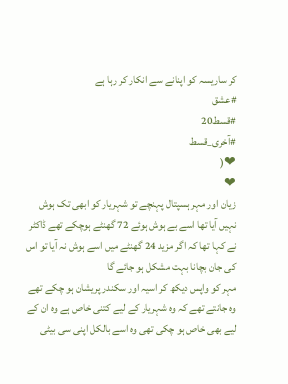کر ساریسہ کو اپنانے سے انکار کر رہا ہے
#عشق
#قسط20
#آخری_قسط
❤(
❤
زیان اور مہر ہسپتال پہنچے تو شہریار کو ابھی تک ہوش نہیں آیا تھا اسے بے ہوش ہوئے 72 گھنٹے ہوچکے تھے ڈاکٹر نے کہا تھا کہ اگر مزید 24 گھنٹے میں اسے ہوش نہ آیا تو اس کی جان بچانا بہت مشکل ہو جائے گا
مہر کو واپس دیکھ کر اسیہ اور سکندر پریشان ہو چکے تھے وہ جانتے تھے کہ وہ شہریار کے لیے کتنی خاص ہے وہ ان کے لیے بھی خاص ہو چکی تھی وہ اسے بالکل اپنی سی بیٹی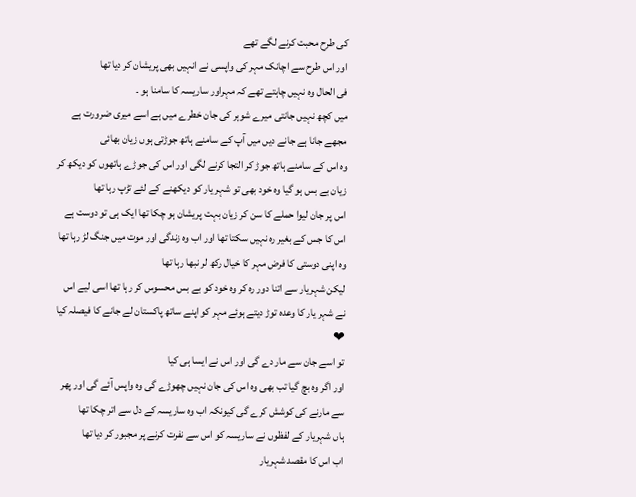کی طرح محبت کرنے لگے تھے
اور اس طرح سے اچانک مہر کی واپسی نے انہیں بھی پریشان کر دیا تھا
فی الحال وہ نہیں چاہتے تھے کہ مہراور ساریسہ کا سامنا ہو ۔
میں کچھ نہیں جانتی میرے شوہر کی جان خطرے میں ہے اسے میری ضرورت ہے مجھے جانا ہے جانے دیں میں آپ کے سامنے ہاتھ جوڑتی ہوں زیان بھائی
وہ اس کے سامنے ہاتھ جوڑ کر التجا کرنے لگی اور اس کی جوڑے ہاتھوں کو دیکھ کر زیان بے بس ہو گیا وہ خود بھی تو شہر یار کو دیکھنے کے لئے تڑپ رہا تھا
اس پر جان لیوا حملے کا سن کر زیان بہت پریشان ہو چکا تھا ایک ہی تو دوست ہے اس کا جس کے بغیر رہ نہیں سکتا تھا اور اب وہ زندگی اور موت میں جنگ لڑ رہا تھا وہ اپنی دوستی کا فرض مہر کا خیال رکھ لر نبھا رہا تھا
لیکن شہریار سے اتنا دور رہ کر وہ خود کو بے بس محسوس کر رہا تھا اسی لیے اس نے شہر یار کا وعدہ توڑ دیتے ہوئے مہر کو اپنے ساتھ پاکستان لے جانے کا فیصلہ کیا
❤
تو اسے جان سے مار دے گی اور اس نے ایسا ہی کیا
اور اگر وہ بچ گیا تب بھی وہ اس کی جان نہیں چھوڑے گی وہ واپس آئے گی اور پھر سے مارنے کی کوشش کرے گی کیونکہ اب وہ ساریسہ کے دل سے اتر چکا تھا
ہاں شہریار کے لفظوں نے ساریسہ کو اس سے نفرت کرنے پر مجبور کر دیا تھا
اب اس کا مقصد شہریار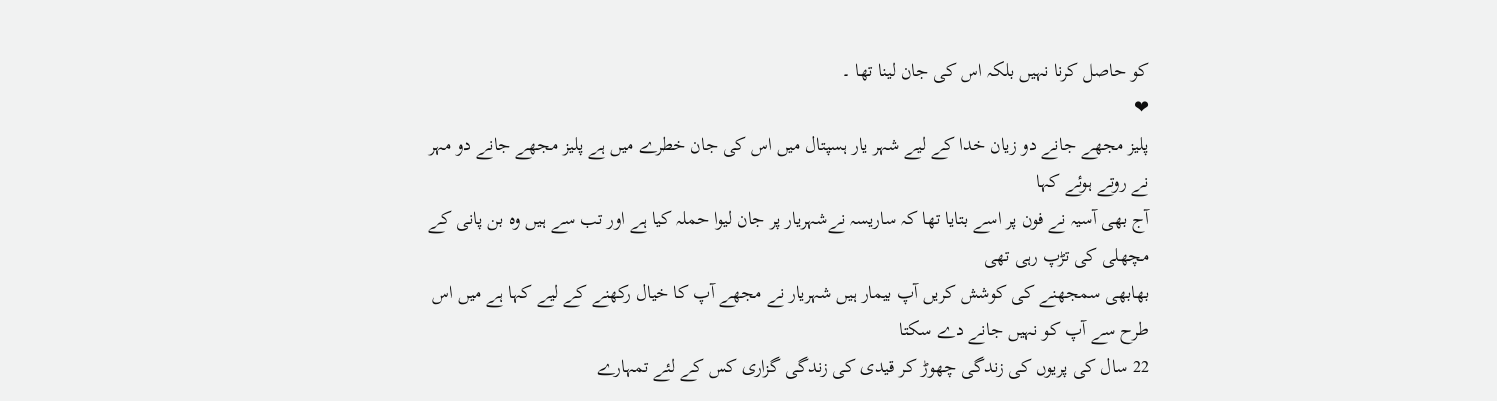کو حاصل کرنا نہیں بلکہ اس کی جان لینا تھا ۔
❤
پلیز مجھے جانے دو زیان خدا کے لیے شہر یار ہسپتال میں اس کی جان خطرے میں ہے پلیز مجھے جانے دو مہر نے روتے ہوئے کہا
آج بھی آسیہ نے فون پر اسے بتایا تھا کہ ساریسہ نےشہریار پر جان لیوا حملہ کیا ہے اور تب سے ہیں وہ بن پانی کے مچھلی کی تڑپ رہی تھی
بھابھی سمجھنے کی کوشش کریں آپ بیمار ہیں شہریار نے مجھے آپ کا خیال رکھنے کے لیے کہا ہے میں اس طرح سے آپ کو نہیں جانے دے سکتا
22 سال کی پریوں کی زندگی چھوڑ کر قیدی کی زندگی گزاری کس کے لئے تمہارے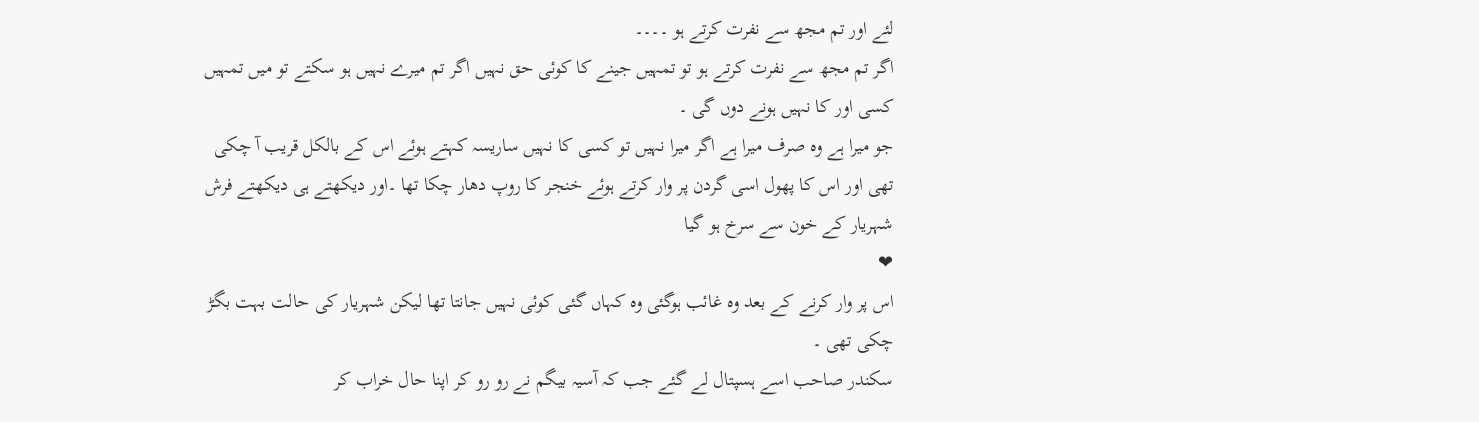لئے اور تم مجھ سے نفرت کرتے ہو ۔۔۔۔
اگر تم مجھ سے نفرت کرتے ہو تو تمہیں جینے کا کوئی حق نہیں اگر تم میرے نہیں ہو سکتے تو میں تمہیں کسی اور کا نہیں ہونے دوں گی ۔
جو میرا ہے وہ صرف میرا ہے اگر میرا نہیں تو کسی کا نہیں ساریسہ کہتے ہوئے اس کے بالکل قریب آ چکی تھی اور اس کا پھول اسی گردن پر وار کرتے ہوئے خنجر کا روپ دھار چکا تھا ۔اور دیکھتے ہی دیکھتے فرش شہریار کے خون سے سرخ ہو گیا
❤
اس پر وار کرنے کے بعد وہ غائب ہوگئی وہ کہاں گئی کوئی نہیں جانتا تھا لیکن شہریار کی حالت بہت بگڑ چکی تھی ۔
سکندر صاحب اسے ہسپتال لے گئے جب کہ آسیہ بیگم نے رو رو کر اپنا حال خراب کر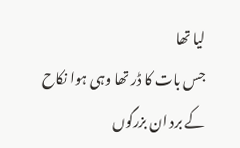لیا تھا
جس بات کا ڈر تھا وہی ہوا نکاح کے برد ان بزرگوں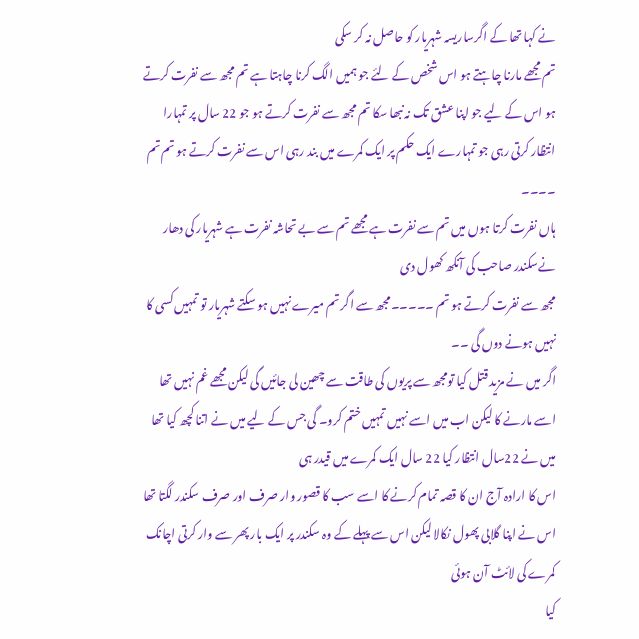نے کہا تھا کے اگرساریسہ شہریار کو حاصل نہ کر سکی
تم مجھے مارنا چاہتے ہو اس شخص کے لئے جو ہمیں الگ کرنا چاہتا ہے تم مجھ سے نفرت کرتے ہو اس کے لیے جو اپنا عشق تک نہ نبھا سکا تم مجھ سے نفرت کرتے ہو جو 22 سال پر تمہارا انتظار کرتی رہی جو تمہارے ایک حکم پر ایک کمرے میں بند رہی اس سے نفرت کرتے ہو تم تم ۔۔۔۔
ہاں نفرت کرتا ہوں میں تم سے نفرت ہے مجھے تم سے بے تحاشہ نفرت ہے شہریار کی دھار نےسکندر صاحب کی آنکھ کھول دی
مجھ سے نفرت کرتے ہو تم ۔۔۔۔۔مجھ سے اگر تم میرے نہیں ہو سکتے شہریار تو تمہیں کسی کا نہیں ہونے دوں گی ۔۔
اگر میں نے مزید قتل کیا تومجھ سے پریوں کی طاقت سے چھین لی جائیں گی لیکن مجھے غم نہیں تھا اسے مارنے کا لیکن اب میں اسے نہیں تمہیں ختم کرو۔ گی جس کے لیے میں نے اتنا کچھ کیا تھا
میں نے 22سال انتظار کیا 22 سال ایک کمرے میں قیدر ہی
اس کا ارادہ آج ان کا قصہ تمام کرنے کا اسے سب کا قصور وار صرف اور صرف سکندر لگتا تھا
اس نے اپنا گلابی پھول نکالا لیکن اس سے پہلے کے وہ سکندر پر ایک بار پھر سے وار کرتی اچانک کمرے کی لائٹ آن ہوئی
کیا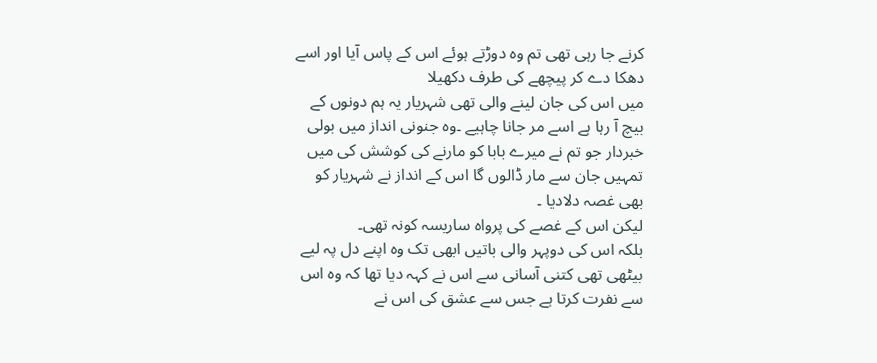کرنے جا رہی تھی تم وہ دوڑتے ہوئے اس کے پاس آیا اور اسے دھکا دے کر پیچھے کی طرف دکھیلا
میں اس کی جان لینے والی تھی شہریار یہ ہم دونوں کے بیچ آ رہا ہے اسے مر جانا چاہیے ۔وہ جنونی انداز میں بولی
خبردار جو تم نے میرے بابا کو مارنے کی کوشش کی میں تمہیں جان سے مار ڈالوں گا اس کے انداز نے شہریار کو بھی غصہ دلادیا ۔
لیکن اس کے غصے کی پرواہ ساریسہ کونہ تھی۔
بلکہ اس کی دوپہر والی باتیں ابھی تک وہ اپنے دل پہ لیے بیٹھی تھی کتنی آسانی سے اس نے کہہ دیا تھا کہ وہ اس سے نفرت کرتا ہے جس سے عشق کی اس نے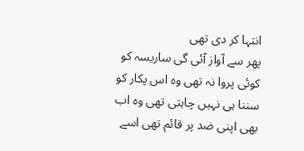انتہا کر دی تھی
پھر سے آواز آئی گی ساریسہ کو کوئی پروا نہ تھی وہ اس پکار کو سننا ہی نہیں چاہتی تھی وہ اب بھی اپنی ضد پر قائم تھی اسے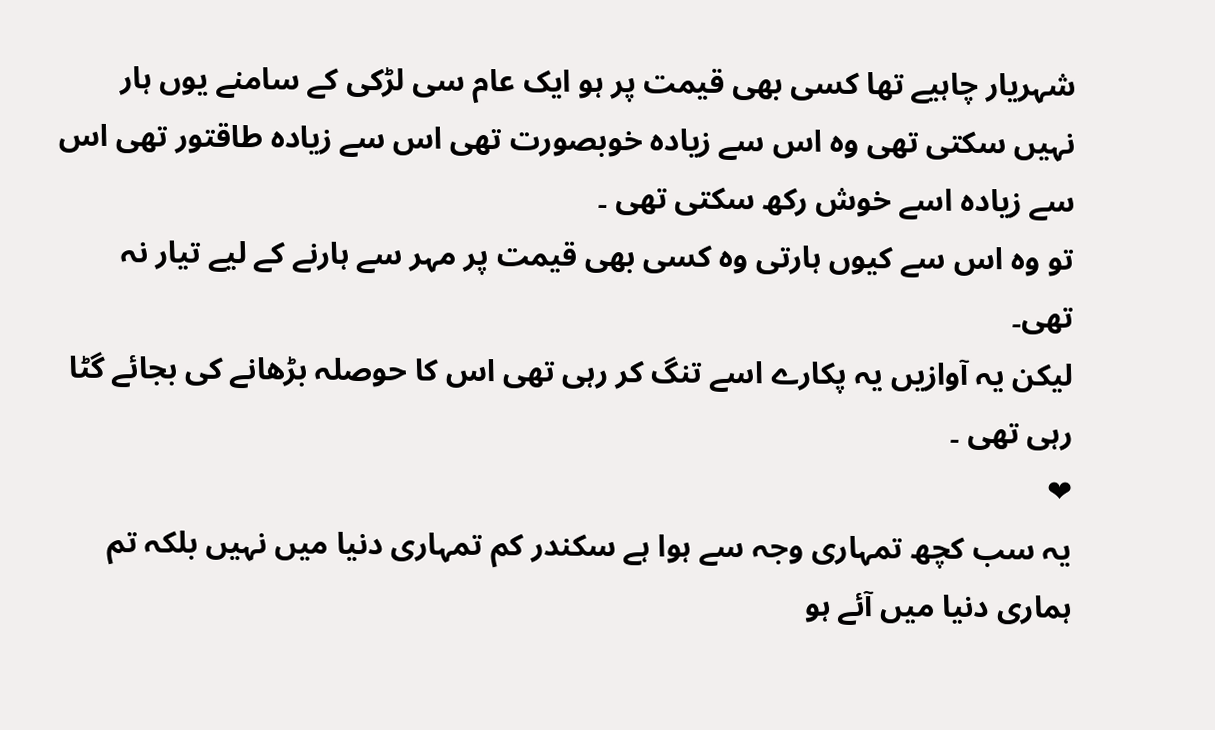شہریار چاہیے تھا کسی بھی قیمت پر ہو ایک عام سی لڑکی کے سامنے یوں ہار نہیں سکتی تھی وہ اس سے زیادہ خوبصورت تھی اس سے زیادہ طاقتور تھی اس سے زیادہ اسے خوش رکھ سکتی تھی ۔
تو وہ اس سے کیوں ہارتی وہ کسی بھی قیمت پر مہر سے ہارنے کے لیے تیار نہ تھی۔
لیکن یہ آوازیں یہ پکارے اسے تنگ کر رہی تھی اس کا حوصلہ بڑھانے کی بجائے گٹا رہی تھی ۔
❤
یہ سب کچھ تمہاری وجہ سے ہوا ہے سکندر کم تمہاری دنیا میں نہیں بلکہ تم ہماری دنیا میں آئے ہو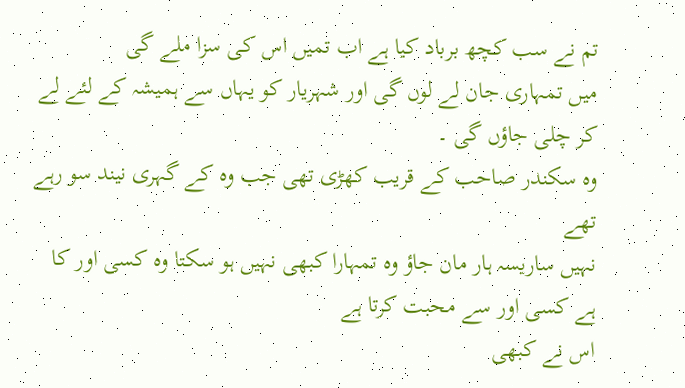تم نے سب کچھ برباد کیا ہے اب تمیں اس کی سزا ملے گی
میں تمہاری جان لے لوں گی اور شہریار کو یہاں سے ہمیشہ کے لئے لے کر چلی جاؤں گی ۔
وہ سکندر صاحب کے قریب کھڑی تھی جب وہ کے گہری نیند سو رہے تھے
نہیں ساریسہ ہار مان جاؤ وہ تمہارا کبھی نہیں ہو سکتا وہ کسی اور کا ہے کسی اور سے محبت کرتا ہے
اس نے کبھی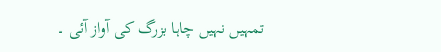تمہیں نہیں چاہا بزرگ کی آواز آئی ۔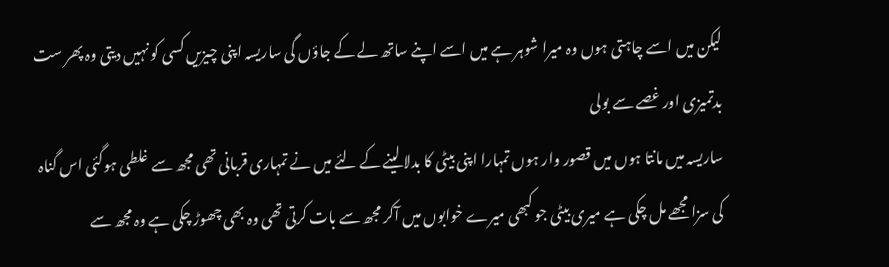لیکن میں اسے چاہتی ہوں وہ میرا شوہر ہے میں اسے اپنے ساتھ لے کے جاؤں گی ساریسہ اپنی چیزیں کسی کو نہیں دیتی وہ پھر ست بدتمیزی اور غصے سے بولی
ساریسہ میں مانتا ہوں میں قصور وار ہوں تمہارا اپنی بیٹی کا بدلا لینے کے لئے میں نے تمہاری قربانی تھی مجھ سے غلطی ہوگئی اس گناہ کی سزا مجھے مل چکی ہے میری بیٹی جو کبھی میرے خوابوں میں آکر مجھ سے بات کرتی تھی وہ بھی چھوڑ چکی ہے وہ مجھ سے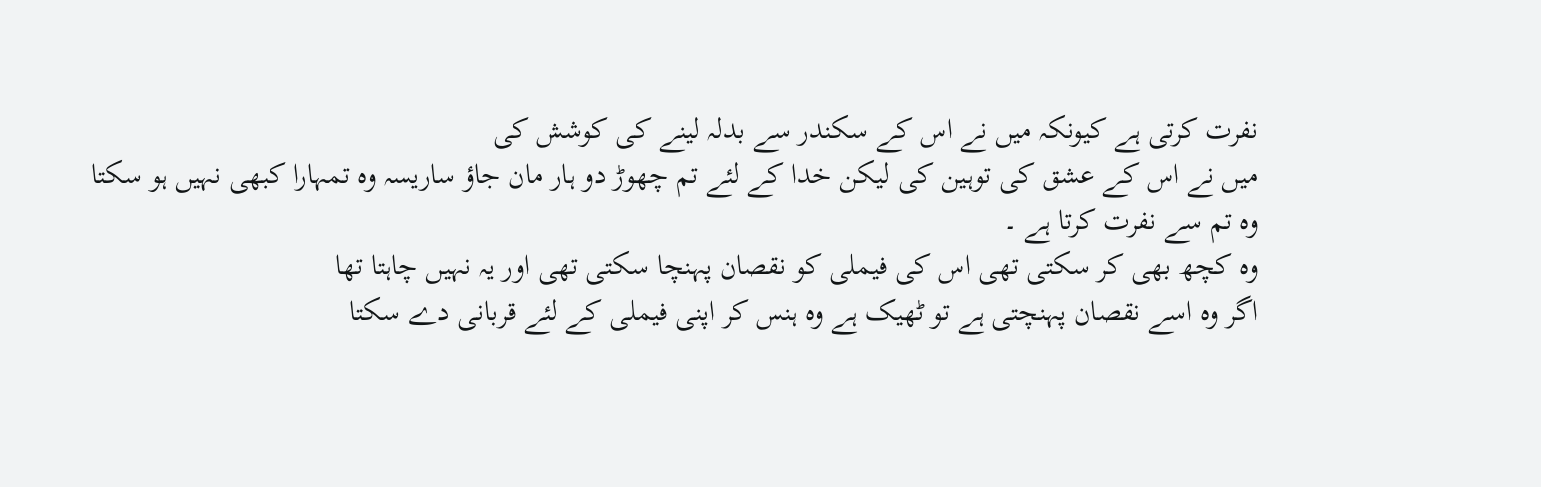نفرت کرتی ہے کیونکہ میں نے اس کے سکندر سے بدلہ لینے کی کوشش کی
میں نے اس کے عشق کی توہین کی لیکن خدا کے لئے تم چھوڑ دو ہار مان جاؤ ساریسہ وہ تمہارا کبھی نہیں ہو سکتا وہ تم سے نفرت کرتا ہے ۔
وہ کچھ بھی کر سکتی تھی اس کی فیملی کو نقصان پہنچا سکتی تھی اور یہ نہیں چاہتا تھا
اگر وہ اسے نقصان پہنچتی ہے تو ٹھیک ہے وہ ہنس کر اپنی فیملی کے لئے قربانی دے سکتا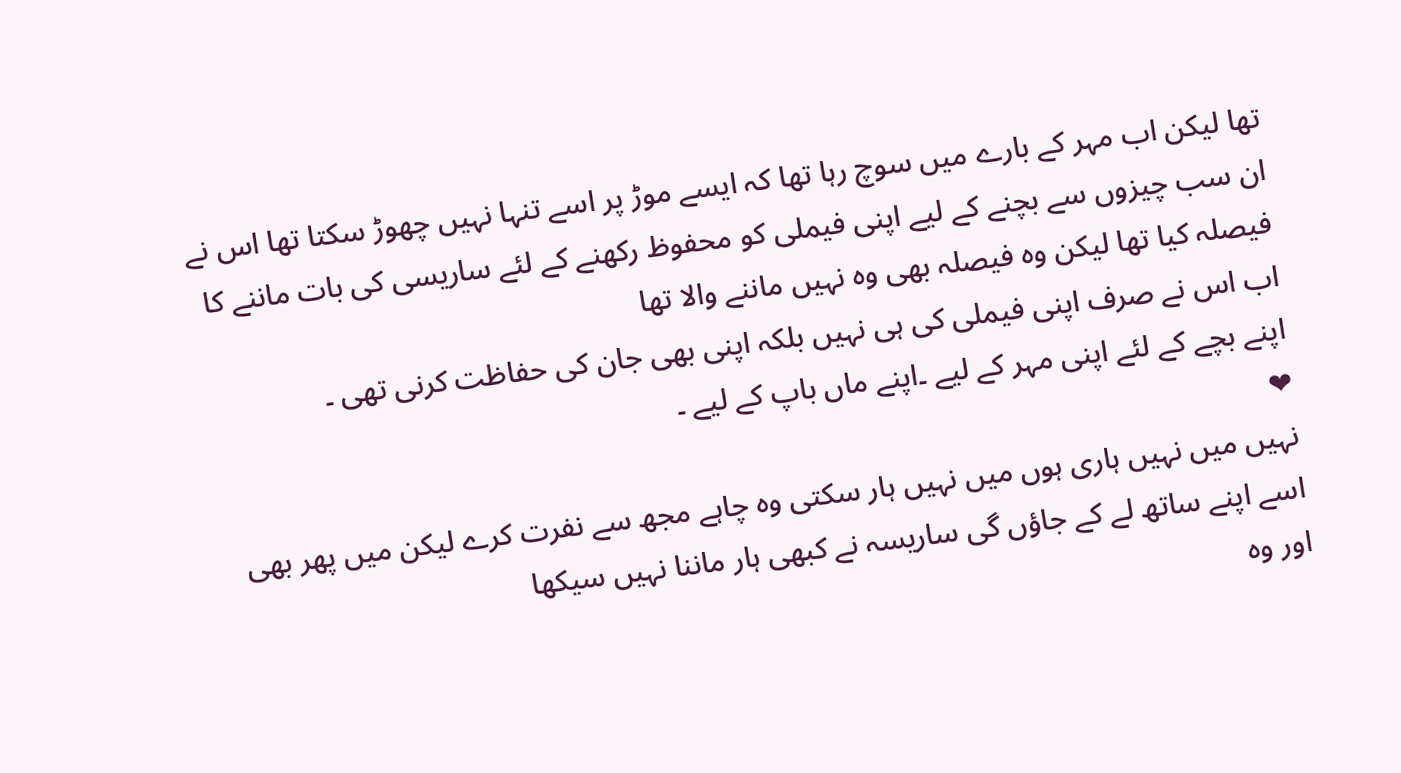تھا لیکن اب مہر کے بارے میں سوچ رہا تھا کہ ایسے موڑ پر اسے تنہا نہیں چھوڑ سکتا تھا اس نے ان سب چیزوں سے بچنے کے لیے اپنی فیملی کو محفوظ رکھنے کے لئے ساریسی کی بات ماننے کا فیصلہ کیا تھا لیکن وہ فیصلہ بھی وہ نہیں ماننے والا تھا
اب اس نے صرف اپنی فیملی کی ہی نہیں بلکہ اپنی بھی جان کی حفاظت کرنی تھی ۔
اپنے بچے کے لئے اپنی مہر کے لیے ۔اپنے ماں باپ کے لیے ۔
❤
نہیں میں نہیں ہاری ہوں میں نہیں ہار سکتی وہ چاہے مجھ سے نفرت کرے لیکن میں پھر بھی اسے اپنے ساتھ لے کے جاؤں گی ساریسہ نے کبھی ہار ماننا نہیں سیکھا
اور وہ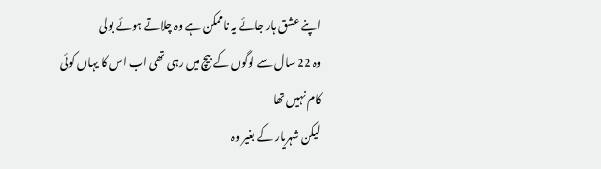اپنے عشق ہار جائے یہ ناممکن ہے وہ چلاتے ہوئے بولی
وہ 22 سال سے لوگوں کے بیچ میں رہی تھی اب اس کا یہاں کوئی کام نہیں تھا
لیکن شہریار کے بغیر وہ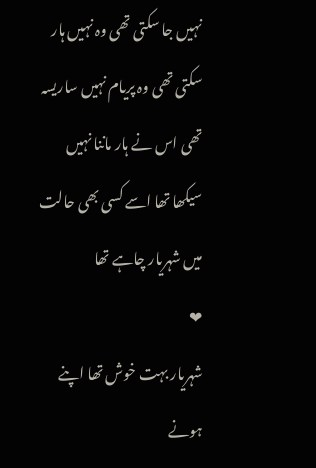نہیں جا سکتی تھی وہ نہیں ہار سکتی تھی وہ پریام نہیں ساریسہ تھی اس نے ہار ماننا نہیں سیکھا تھا اسے کسی بھی حالت میں شہریار چاہے تھا
❤
شہریار بہت خوش تھا اپنے ہونے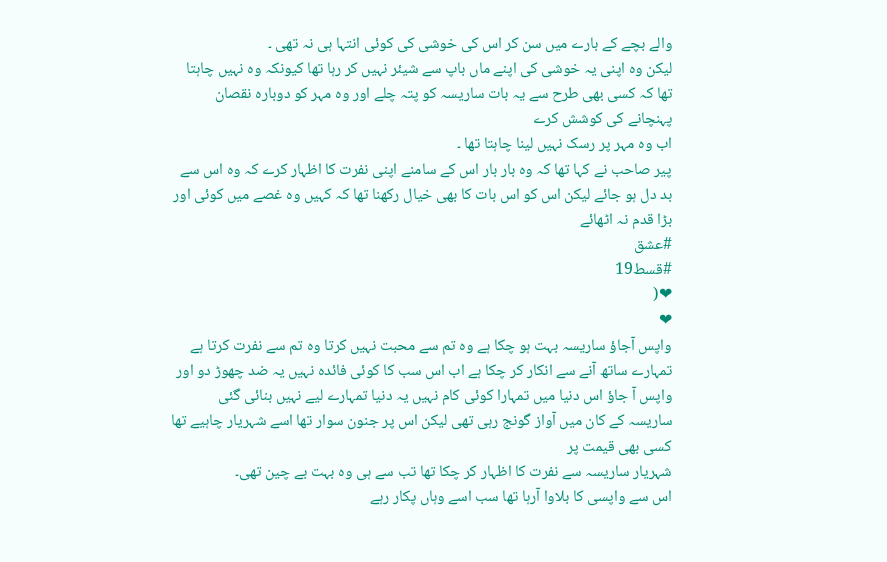والے بچے کے بارے میں سن کر اس کی خوشی کی کوئی انتہا ہی نہ تھی ۔
لیکن وہ اپنی یہ خوشی کی اپنے ماں باپ سے شیئر نہیں کر رہا تھا کیونکہ وہ نہیں چاہتا تھا کہ کسی بھی طرح سے یہ بات ساریسہ کو پتہ چلے اور وہ مہر کو دوبارہ نقصان پہنچانے کی کوشش کرے
اب وہ مہر پر رسک نہیں لینا چاہتا تھا ۔
پیر صاحب نے کہا تھا کہ وہ بار بار اس کے سامنے اپنی نفرت کا اظہار کرے کہ وہ اس سے بد دل ہو جائے لیکن اس کو اس بات کا بھی خیال رکھنا تھا کہ کہیں وہ غصے میں کوئی اور بڑا قدم نہ اٹھائے
#عشق
#قسط19
❤(
❤
واپس آجاؤ ساریسہ بہت ہو چکا ہے وہ تم سے محبت نہیں کرتا وہ تم سے نفرت کرتا ہے تمہارے ساتھ آنے سے انکار کر چکا ہے اب اس سب کا کوئی فائدہ نہیں یہ ضد چھوڑ دو اور واپس آ جاؤ اس دنیا میں تمہارا کوئی کام نہیں یہ دنیا تمہارے لیے نہیں بنائی گئی
ساریسہ کے کان میں آواز گونج رہی تھی لیکن اس پر جنون سوار تھا اسے شہریار چاہیے تھا کسی بھی قیمت پر
شہریار ساریسہ سے نفرت کا اظہار کر چکا تھا تب سے ہی وہ بہت بے چین تھی۔
اس سے واپسی کا بلاوا آرہا تھا سب اسے وہاں پکار رہے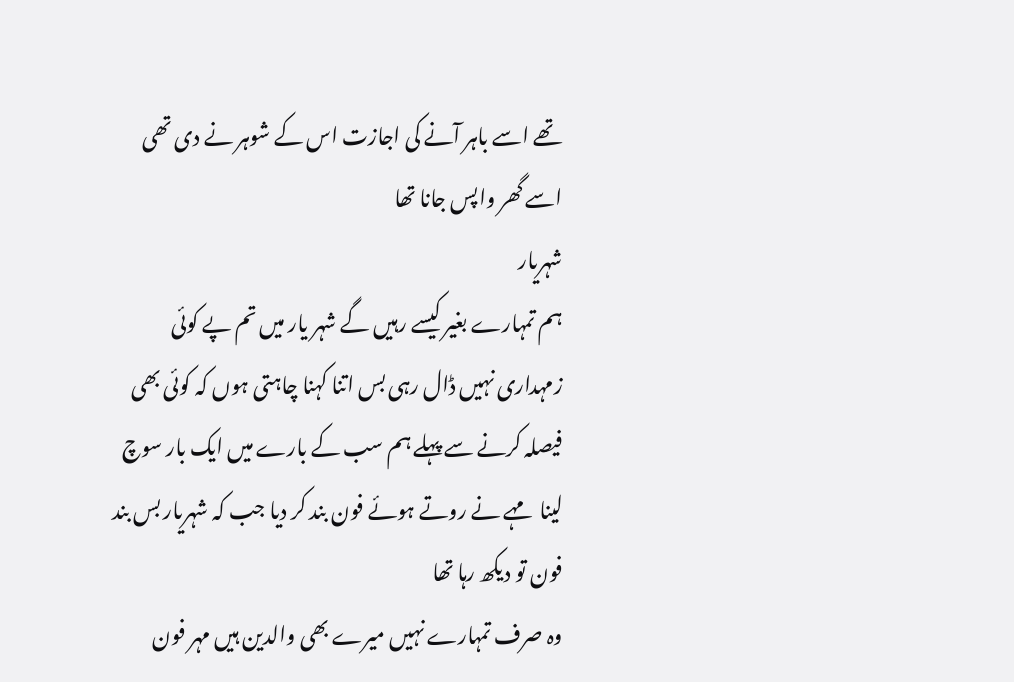تھے اسے باہر آنے کی اجازت اس کے شوہر نے دی تھی اسے گھر واپس جانا تھا
شہریار
ہم تمہارے بغیر کیسے رہیں گے شہر یار میں تم پے کوئی زمہداری نہیں ڈال رہی بس اتنا کہنا چاہتی ہوں کہ کوئی بھی فیصلہ کرنے سے پہلے ہم سب کے بارے میں ایک بار سوچ لینا مہے نے روتے ہوئے فون بند کر دیا جب کہ شہریار بس بند فون تو دیکھ رہا تھا
وہ صرف تمہارے نہیں میرے بھی والدین ہیں مہر فون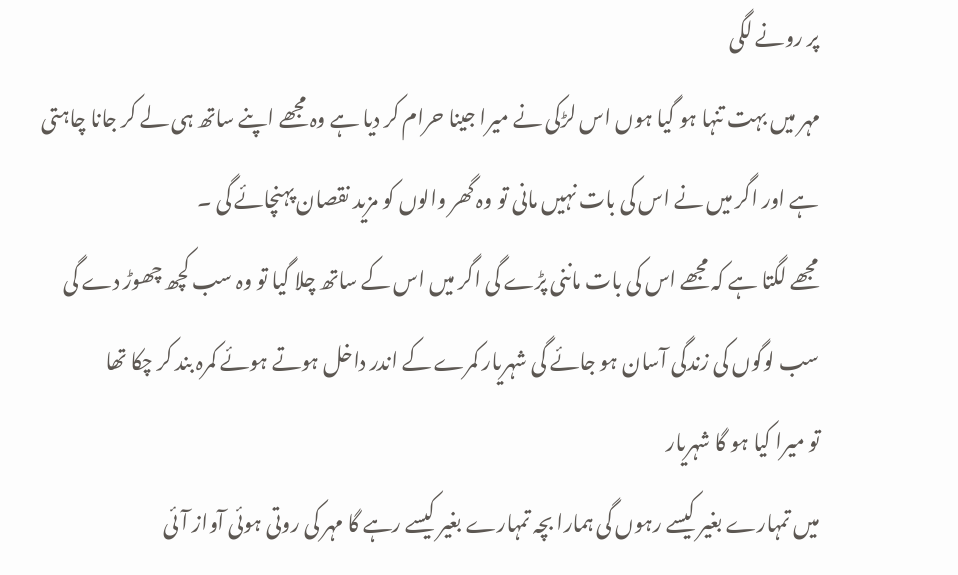پر رونے لگی
مہر میں بہت تنہا ہو گیا ہوں اس لڑکی نے میرا جینا حرام کر دیا ہے وہ مجھے اپنے ساتھ ہی لے کر جانا چاہتی ہے اور اگر میں نے اس کی بات نہیں مانی تو وہ گھر والوں کو مزید نقصان پہنچائے گی ۔
مجھے لگتا ہے کہ مجھے اس کی بات ماننی پڑے گی اگر میں اس کے ساتھ چلا گیا تو وہ سب کچھ چھوڑ دے گی سب لوگوں کی زندگی آسان ہو جائے گی شہریار کمرے کے اندر داخل ہوتے ہوئے کمرہ بند کر چکا تھا
تو میرا کیا ہو گا شہریار
میں تمہارے بغیر کیسے رہوں گی ہمارا بچہ تمہارے بغیر کیسے رہے گا مہر کی روتی ہوئی آواز آئی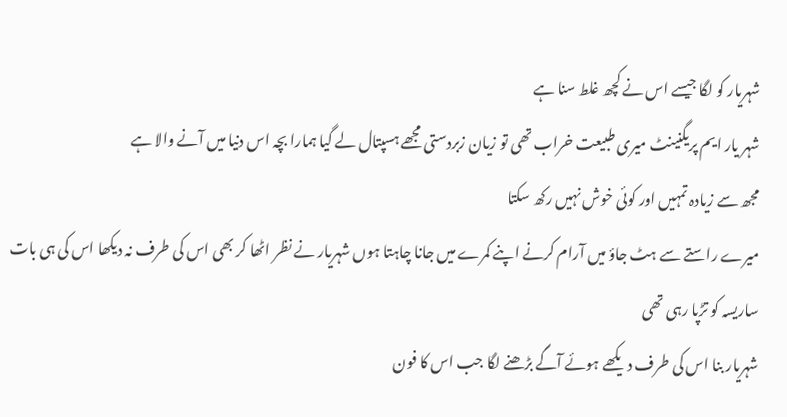شہریار کو لگا جیسے اس نے کچھ غلط سنا ہے
شہر یار ایم پریگنینٹ میری طبیعت خراب تھی تو زیان زبردستی مجھے ہسپتال لے گیا ہمارا بچہ اس دنیا میں آنے والا ہے
مجھ سے زیادہ تمہیں اور کوئی خوش نہیں رکھ سکتا
میرے راستے سے ہٹ جاؤ میں آرام کرنے اپنے کمرے میں جانا چاہتا ہوں شہریار نے نظر اٹھا کر بھی اس کی طرف نہ دیکھا اس کی ہی بات ساریسہ کو تڑپا رہی تھی
شہریار بنا اس کی طرف دیکھے ہوئے آگے بڑھنے لگا جب اس کا فون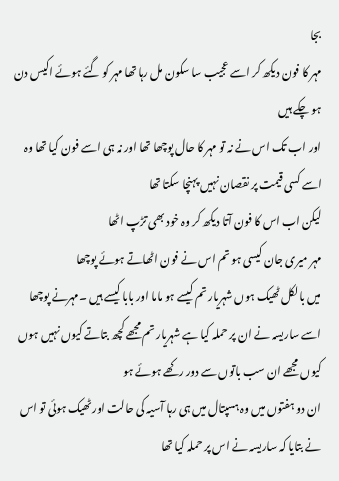بجا
مہر کا فون دیکھ کر اسے عجیب سا سکون مل رہا تھا مہر کو گئے ہوئے اکیس دن ہو چکے ہیں
اور اب تک اس نے نہ تو مہر کا حال پوچھا تھا اور نہ ہی اسے فون کیا تھا وہ اسے کسی قیمت پر نقصان نہیں پہنچا سکتا تھا
لیکن اب اس کا فون آتا دیکھ کر وہ خود بھی تڑپ اٹھا
مہر میری جان کیسی ہو تم اس نے فون اٹھاتے ہوئے پوچھا
میں بالکل ٹھیک ہوں شہریار تم کیسے ہو ماما اور بابا کیسے ہیں ۔مہرنے پوچھا
اسے ساریسہ نے ان پر حملہ کیا ہے شہریار تم مجھے کچھ بتاتے کیوں نہیں ہوں کیوں مجھے ان سب باتوں سے دور رکھے ہوئے ہو
ان دو ہفتوں میں وہ ہسپتال میں ہی رہا آسیہ کی حالت اور ٹھیک ہوئی تو اس نے بتایا کہ ساریسہ نے اس پر حملہ کیا تھا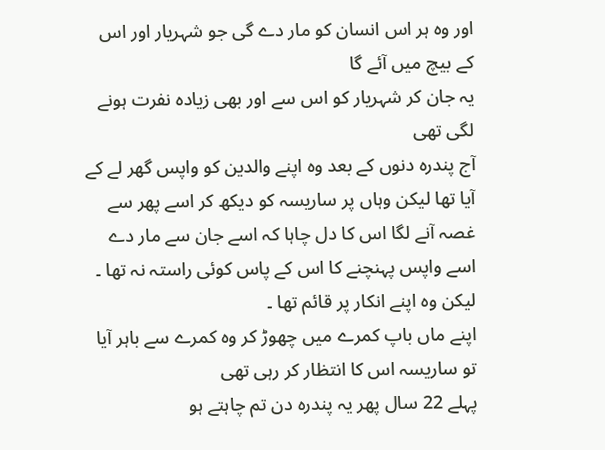اور وہ ہر اس انسان کو مار دے گی جو شہریار اور اس کے بیچ میں آئے گا
یہ جان کر شہریار کو اس سے اور بھی زیادہ نفرت ہونے لگی تھی
آج پندرہ دنوں کے بعد وہ اپنے والدین کو واپس گھر لے کے آیا تھا لیکن وہاں پر ساریسہ کو دیکھ کر اسے پھر سے غصہ آنے لگا اس کا دل چاہا کہ اسے جان سے مار دے
اسے واپس پہنچنے کا اس کے پاس کوئی راستہ نہ تھا ۔
لیکن وہ اپنے انکار پر قائم تھا ۔
اپنے ماں باپ کمرے میں چھوڑ کر وہ کمرے سے باہر آیا تو ساریسہ اس کا انتظار کر رہی تھی
پہلے 22 سال پھر یہ پندرہ دن تم چاہتے ہو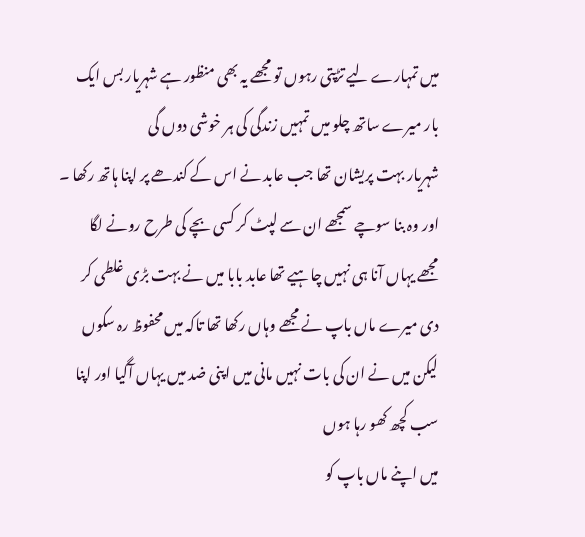میں تمہارے لیے تڑپتی رہوں تو مجھے یہ بھی منظور ہے شہریار بس ایک بار میرے ساتھ چلو میں تمہیں زندگی کی ہر خوشی دوں گی
شہریار بہت پریشان تھا جب عابد نے اس کے کندھے پر اپنا ہاتھ رکھا ۔
اور وہ بنا سوچے سمجھے ان سے لپٹ کر کسی بچے کی طرح رونے لگا
مجھے یہاں آنا ہی نہیں چاہیے تھا عابد بابا میں نے بہت بڑی غلطی کر دی میرے ماں باپ نے مجھے وہاں رکھا تھا تاکہ میں محفوظ رہ سکوں لیکن میں نے ان کی بات نہیں مانی میں اپنی ضد میں یہاں آگیا اور اپنا سب کچھ کھو رہا ہوں
میں اپنے ماں باپ کو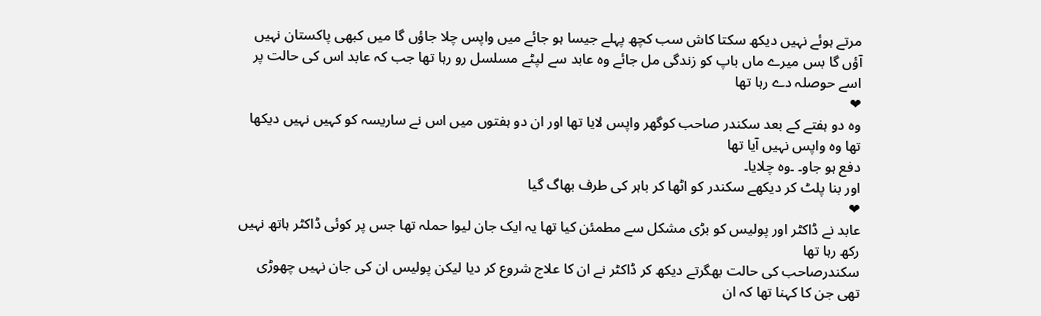مرتے ہوئے نہیں دیکھ سکتا کاش سب کچھ پہلے جیسا ہو جائے میں واپس چلا جاؤں گا میں کبھی پاکستان نہیں آؤں گا بس میرے ماں باپ کو زندگی مل جائے وہ عابد سے لپٹے مسلسل رو رہا تھا جب کہ عابد اس کی حالت پر اسے حوصلہ دے رہا تھا
❤
وہ دو ہفتے کے بعد سکندر صاحب کوگھر واپس لایا تھا اور ان دو ہفتوں میں اس نے ساریسہ کو کہیں نہیں دیکھا تھا وہ واپس نہیں آیا تھا
دفع ہو جاو۔ ۔وہ چلایا۔
اور بنا پلٹ کر دیکھے سکندر کو اٹھا کر باہر کی طرف بھاگ گیا
❤
عابد نے ڈاکٹر اور پولیس کو بڑی مشکل سے مطمئن کیا تھا یہ ایک جان لیوا حملہ تھا جس پر کوئی ڈاکٹر ہاتھ نہیں رکھ رہا تھا
سکندرصاحب کی حالت بھگرتے دیکھ کر ڈاکٹر نے ان کا علاج شروع کر دیا لیکن پولیس ان کی جان نہیں چھوڑی تھی جن کا کہنا تھا کہ ان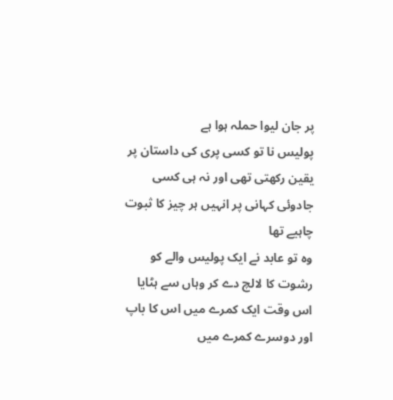پر جان لیوا حملہ ہوا ہے
پولیس نا تو کسی پری کی داستان پر یقین رکھتی تھی اور نہ ہی کسی جادوئی کہانی پر انہیں ہر چیز کا ثبوت چاہیے تھا
وہ تو عابد نے ایک پولیس والے کو رشوت کا لالچ دے کر وہاں سے ہٹایا
اس وقت ایک کمرے میں اس کا باپ اور دوسرے کمرے میں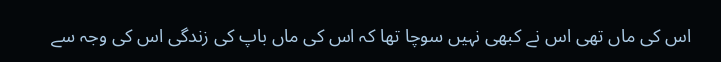اس کی ماں تھی اس نے کبھی نہیں سوچا تھا کہ اس کی ماں باپ کی زندگی اس کی وجہ سے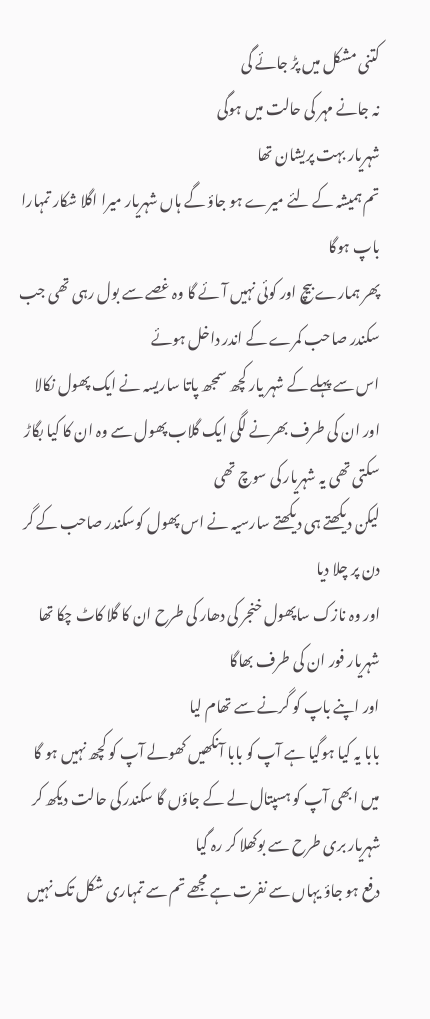کتنی مشکل میں پڑ جائے گی
نہ جانے مہر کی حالت میں ہوگی
شہریار بہت پریشان تھا
تم ہمیشہ کے لئے میرے ہو جاؤ گے ہاں شہریار میرا اگلا شکار تمہارا باپ ہوگا
پھر ہمارے بیچ اور کوئی نہیں آئے گا وہ غصے سے بول رہی تھی جب سکندر صاحب کمرے کے اندر داخل ہوئے
اس سے پہلے کے شہر یار کچھ سمجھ پاتا ساریسہ نے ایک پھول نکالا اور ان کی طرف بھرنے لگی ایک گلاب پھول سے وہ ان کا کیا بگاڑ سکتی تھی یہ شہریار کی سوچ تھی
لیکن دیکھتے ہی دیکھتے سارسیہ نے اس پھول کوسکندر صاحب کے گر دن پر چلا دیا
اور وہ نازک ساپھول خنجر کی دھار کی طرح ان کا گلا کاٹ چکا تھا
شہریار فور ان کی طرف بھاگا
اور اپنے باپ کو گرنے سے تھام لیا
بابا یہ کیا ہوگیا ہے آپ کو بابا آنکھیں کھولے آپ کو کچھ نہیں ہو گا میں ابھی آپ کو ہسپتال لے کے جاؤں گا سکندر کی حالت دیکھ کر شہریار بری طرح سے بوکھلا کر رہ گیا
دفع ہو جاؤ یہاں سے نفرت ہے مجھے تم سے تمہاری شکل تک نہیں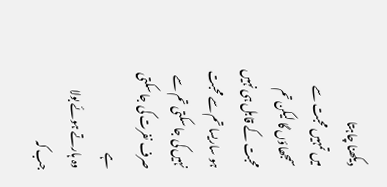دیکھنا چاہتا
میں تمہیں محبت سے سمجھاؤں گا لیکن تم محبت کے قابل ہی نہیں ہو ساریسا تم سے محبت نہیں کی جا سکتی تم سے صرف نفرت کی جا سکتی ہے
وہ ہارتے ہوئے بولا
جب کہ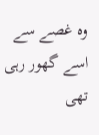وہ غصے سے اسے گھور رہی تھی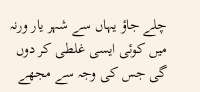چلے جاؤ یہاں سے شہر یار ورنہ میں کوئی ایسی غلطی کر دوں گی جس کی وجہ سے مجھے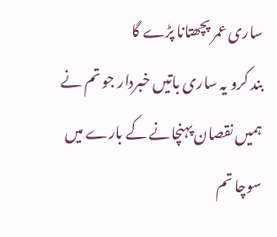ساری عمر پچھتانا پڑے گا
بند کرو یہ ساری باتیں خبردار جو تم نے ہمیں نقصان پہنچانے کے بارے میں سوچا تم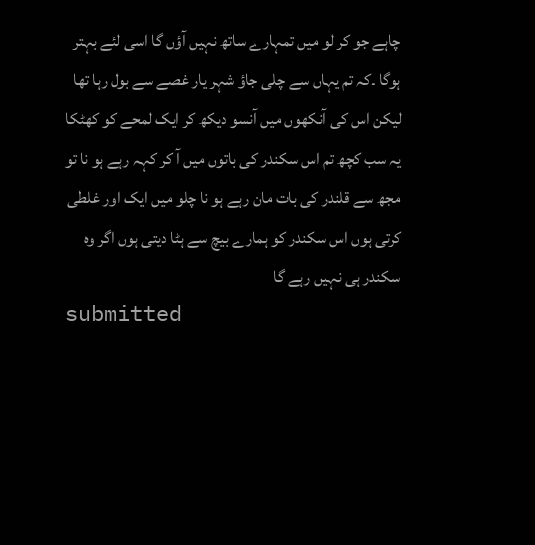چاہے جو کر لو میں تمہارے ساتھ نہیں آؤں گا اسی لئے بہتر ہوگا ۔کہ تم یہاں سے چلی جاؤ شہر یار غصے سے بول رہا تھا لیکن اس کی آنکھوں میں آنسو دیکھ کر ایک لمحے کو کھٹکا
یہ سب کچھ تم اس سکندر کی باتوں میں آ کر کہہ رہے ہو نا تو مجھ سے قلندر کی بات مان رہے ہو نا چلو میں ایک اور غلطی کرتی ہوں اس سکندر کو ہمارے بیچ سے ہٹا دیتی ہوں اگر وہ سکندر ہی نہیں رہے گا
submitted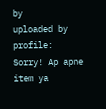by
uploaded by
profile:
Sorry! Ap apne item ya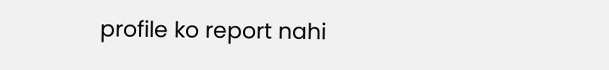profile ko report nahi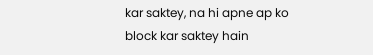kar saktey, na hi apne ap ko block kar saktey hain